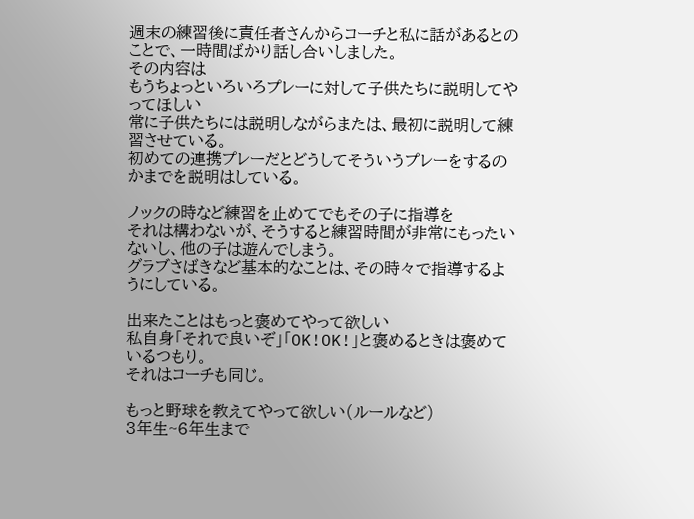週末の練習後に責任者さんからコーチと私に話があるとのことで、一時間ばかり話し合いしました。
その内容は
もうちょっといろいろプレーに対して子供たちに説明してやってほしい
常に子供たちには説明しながらまたは、最初に説明して練習させている。
初めての連携プレーだとどうしてそういうプレーをするのかまでを説明はしている。

ノックの時など練習を止めてでもその子に指導を
それは構わないが、そうすると練習時間が非常にもったいないし、他の子は遊んでしまう。
グラブさばきなど基本的なことは、その時々で指導するようにしている。

出来たことはもっと褒めてやって欲しい
私自身「それで良いぞ」「OK!OK!」と褒めるときは褒めているつもり。
それはコーチも同じ。

もっと野球を教えてやって欲しい(ルールなど)
3年生~6年生まで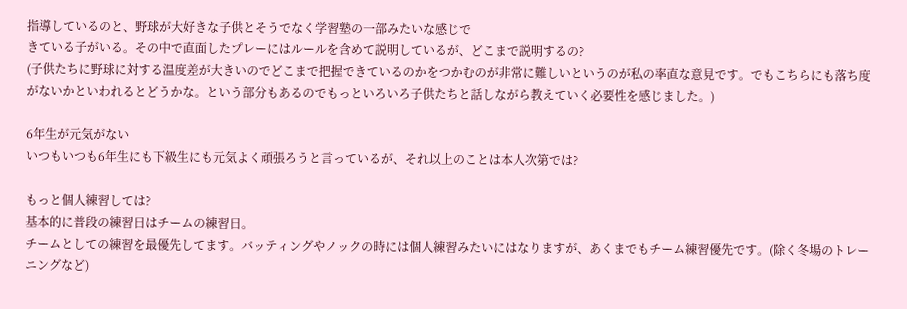指導しているのと、野球が大好きな子供とそうでなく学習塾の一部みたいな感じで
きている子がいる。その中で直面したプレーにはルールを含めて説明しているが、どこまで説明するの?
(子供たちに野球に対する温度差が大きいのでどこまで把握できているのかをつかむのが非常に難しいというのが私の率直な意見です。でもこちらにも落ち度がないかといわれるとどうかな。という部分もあるのでもっといろいろ子供たちと話しながら教えていく必要性を感じました。)

6年生が元気がない
いつもいつも6年生にも下級生にも元気よく頑張ろうと言っているが、それ以上のことは本人次第では?

もっと個人練習しては?
基本的に普段の練習日はチームの練習日。
チームとしての練習を最優先してます。バッティングやノックの時には個人練習みたいにはなりますが、あくまでもチーム練習優先です。(除く冬場のトレーニングなど)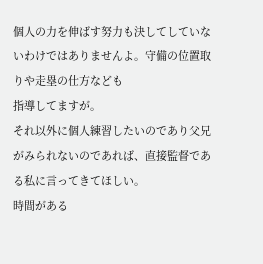個人の力を伸ばす努力も決してしていないわけではありませんよ。守備の位置取りや走塁の仕方なども
指導してますが。
それ以外に個人練習したいのであり父兄がみられないのであれば、直接監督である私に言ってきてほしい。
時間がある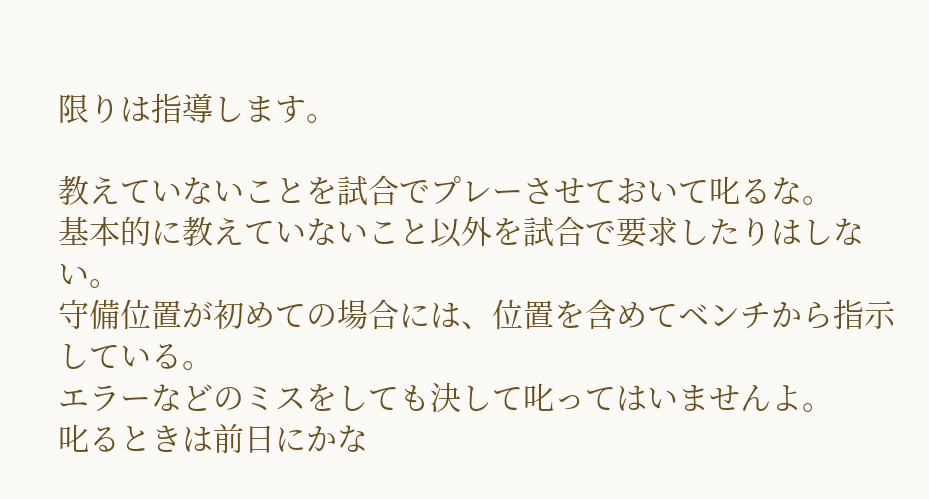限りは指導します。

教えていないことを試合でプレーさせておいて叱るな。
基本的に教えていないこと以外を試合で要求したりはしない。
守備位置が初めての場合には、位置を含めてベンチから指示している。
エラーなどのミスをしても決して叱ってはいませんよ。
叱るときは前日にかな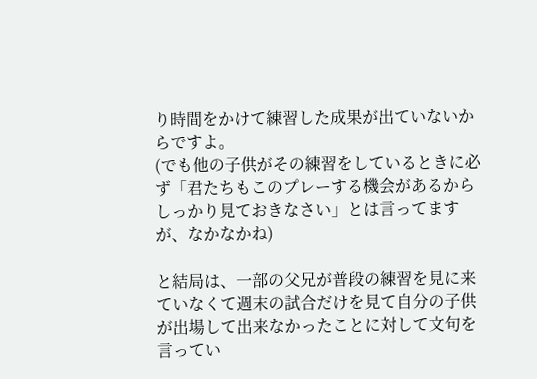り時間をかけて練習した成果が出ていないからですよ。
(でも他の子供がその練習をしているときに必ず「君たちもこのプレーする機会があるからしっかり見ておきなさい」とは言ってますが、なかなかね)

と結局は、一部の父兄が普段の練習を見に来ていなくて週末の試合だけを見て自分の子供が出場して出来なかったことに対して文句を言ってい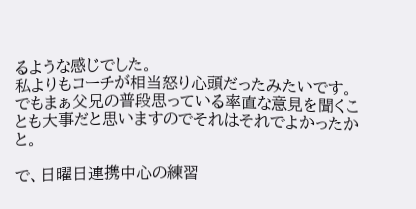るような感じでした。
私よりもコーチが相当怒り心頭だったみたいです。
でもまぁ父兄の普段思っている率直な意見を聞くことも大事だと思いますのでそれはそれでよかったかと。

で、日曜日連携中心の練習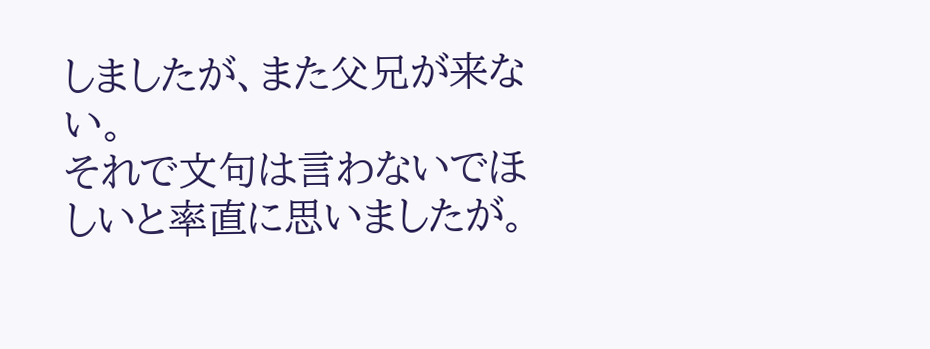しましたが、また父兄が来ない。
それで文句は言わないでほしいと率直に思いましたが。